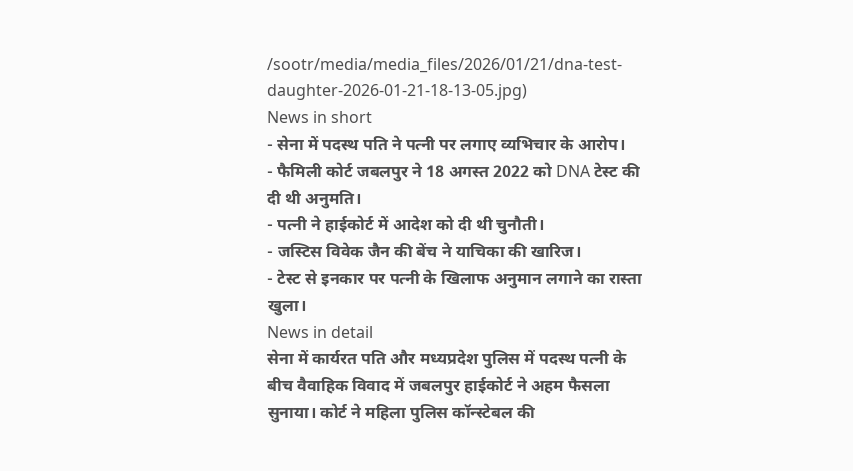/sootr/media/media_files/2026/01/21/dna-test-daughter-2026-01-21-18-13-05.jpg)
News in short
- सेना में पदस्थ पति ने पत्नी पर लगाए व्यभिचार के आरोप।
- फैमिली कोर्ट जबलपुर ने 18 अगस्त 2022 को DNA टेस्ट की दी थी अनुमति।
- पत्नी ने हाईकोर्ट में आदेश को दी थी चुनौती।
- जस्टिस विवेक जैन की बेंच ने याचिका की खारिज।
- टेस्ट से इनकार पर पत्नी के खिलाफ अनुमान लगाने का रास्ता खुला।
News in detail
सेना में कार्यरत पति और मध्यप्रदेश पुलिस में पदस्थ पत्नी के बीच वैवाहिक विवाद में जबलपुर हाईकोर्ट ने अहम फैसला सुनाया। कोर्ट ने महिला पुलिस कॉन्स्टेबल की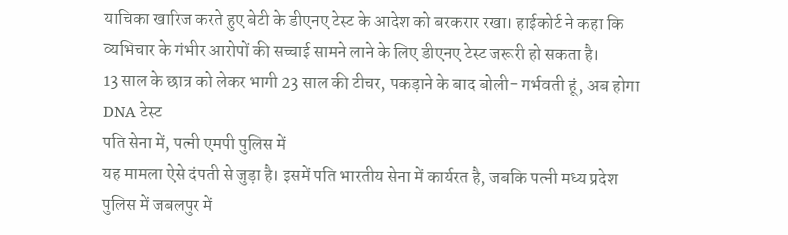याचिका खारिज करते हुए बेटी के डीएनए टेस्ट के आदेश को बरकरार रखा। हाईकोर्ट ने कहा कि व्यभिचार के गंभीर आरोपों की सच्चाई सामने लाने के लिए डीएनए टेस्ट जरूरी हो सकता है।
13 साल के छात्र को लेकर भागी 23 साल की टीचर, पकड़ाने के बाद बोली- गर्भवती हूं, अब होगा DNA टेस्ट
पति सेना में, पत्नी एमपी पुलिस में
यह मामला ऐसे दंपती से जुड़ा है। इसमें पति भारतीय सेना में कार्यरत है, जबकि पत्नी मध्य प्रदेश पुलिस में जबलपुर में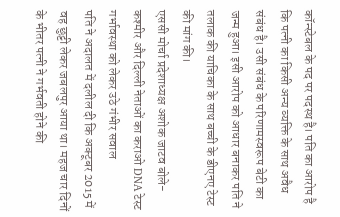कॉन्स्टेबल के पद पर पदस्थ है। पति का आरोप है कि पत्नी का किसी अन्य व्यक्ति के साथ अवैध संबंध है। उसी संबंध के परिणामस्वरूप बेटी का जन्म हुआ। इसी आरोप को आधार बनाकर पति ने तलाक की याचिका के साथ बच्ची के डीएनए टेस्ट की मांग की।
एससी मोर्चा प्रदेशाध्यक्ष अशोक जाटव बोले- कश्मीर और दिल्ली नेताओं का कराओ DNA टेस्ट
गर्भावस्था को लेकर उठे गंभीर सवाल
पति ने अदालत में दलील दी कि अक्टूबर 2015 में वह छुट्टी लेकर जबलपुर आया था। महज चार दिनों के भीतर पत्नी ने गर्भवती होने की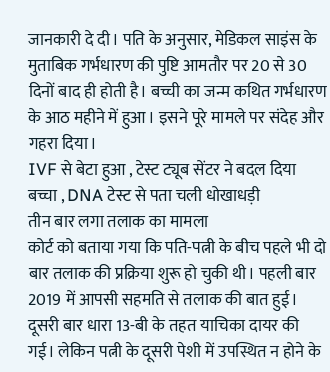जानकारी दे दी। पति के अनुसार, मेडिकल साइंस के मुताबिक गर्भधारण की पुष्टि आमतौर पर 20 से 30 दिनों बाद ही होती है। बच्ची का जन्म कथित गर्भधारण के आठ महीने में हुआ। इसने पूरे मामले पर संदेह और गहरा दिया।
IVF से बेटा हुआ , टेस्ट ट्यूब सेंटर ने बदल दिया बच्चा , DNA टेस्ट से पता चली धोखाधड़ी
तीन बार लगा तलाक का मामला
कोर्ट को बताया गया कि पति-पत्नी के बीच पहले भी दो बार तलाक की प्रक्रिया शुरू हो चुकी थी। पहली बार 2019 में आपसी सहमति से तलाक की बात हुई। दूसरी बार धारा 13-बी के तहत याचिका दायर की गई। लेकिन पत्नी के दूसरी पेशी में उपस्थित न होने के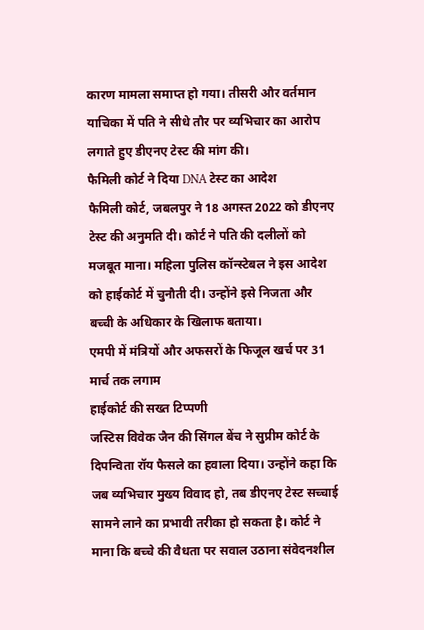कारण मामला समाप्त हो गया। तीसरी और वर्तमान याचिका में पति ने सीधे तौर पर व्यभिचार का आरोप लगाते हुए डीएनए टेस्ट की मांग की।
फैमिली कोर्ट ने दिया DNA टेस्ट का आदेश
फैमिली कोर्ट, जबलपुर ने 18 अगस्त 2022 को डीएनए टेस्ट की अनुमति दी। कोर्ट ने पति की दलीलों को मजबूत माना। महिला पुलिस कॉन्स्टेबल ने इस आदेश को हाईकोर्ट में चुनौती दी। उन्होंने इसे निजता और बच्ची के अधिकार के खिलाफ बताया।
एमपी में मंत्रियों और अफसरों के फिजूल खर्च पर 31 मार्च तक लगाम
हाईकोर्ट की सख्त टिप्पणी
जस्टिस विवेक जैन की सिंगल बेंच ने सुप्रीम कोर्ट के दिपन्विता रॉय फैसले का हवाला दिया। उन्होंने कहा कि जब व्यभिचार मुख्य विवाद हो, तब डीएनए टेस्ट सच्चाई सामने लाने का प्रभावी तरीका हो सकता है। कोर्ट ने माना कि बच्चे की वैधता पर सवाल उठाना संवेदनशील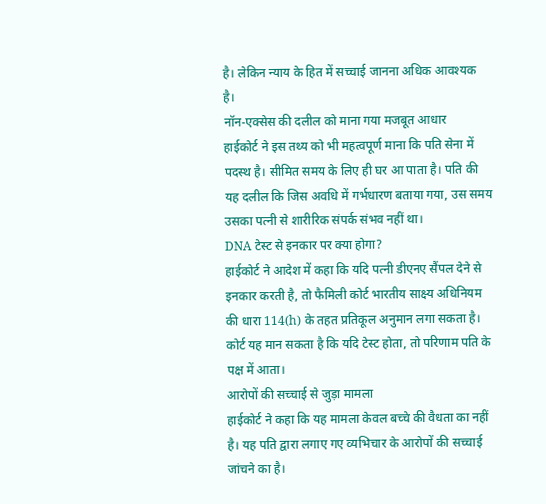है। लेकिन न्याय के हित में सच्चाई जानना अधिक आवश्यक है।
नॉन-एक्सेस की दलील को माना गया मजबूत आधार
हाईकोर्ट ने इस तथ्य को भी महत्वपूर्ण माना कि पति सेना में पदस्थ है। सीमित समय के लिए ही घर आ पाता है। पति की यह दलील कि जिस अवधि में गर्भधारण बताया गया, उस समय उसका पत्नी से शारीरिक संपर्क संभव नहीं था।
DNA टेस्ट से इनकार पर क्या होगा?
हाईकोर्ट ने आदेश में कहा कि यदि पत्नी डीएनए सैंपल देने से इनकार करती है, तो फैमिली कोर्ट भारतीय साक्ष्य अधिनियम की धारा 114(h) के तहत प्रतिकूल अनुमान लगा सकता है। कोर्ट यह मान सकता है कि यदि टेस्ट होता, तो परिणाम पति के पक्ष में आता।
आरोपों की सच्चाई से जुड़ा मामला
हाईकोर्ट ने कहा कि यह मामला केवल बच्चे की वैधता का नहीं है। यह पति द्वारा लगाए गए व्यभिचार के आरोपों की सच्चाई जांचने का है।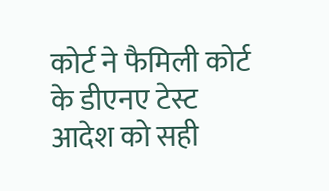कोर्ट ने फैमिली कोर्ट के डीएनए टेस्ट आदेश को सही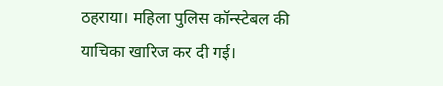ठहराया। महिला पुलिस कॉन्स्टेबल की याचिका खारिज कर दी गई।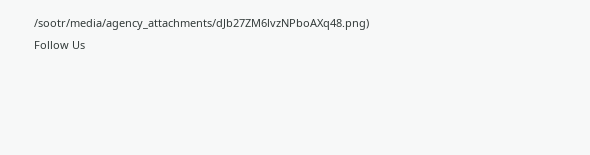/sootr/media/agency_attachments/dJb27ZM6lvzNPboAXq48.png)
Follow Us